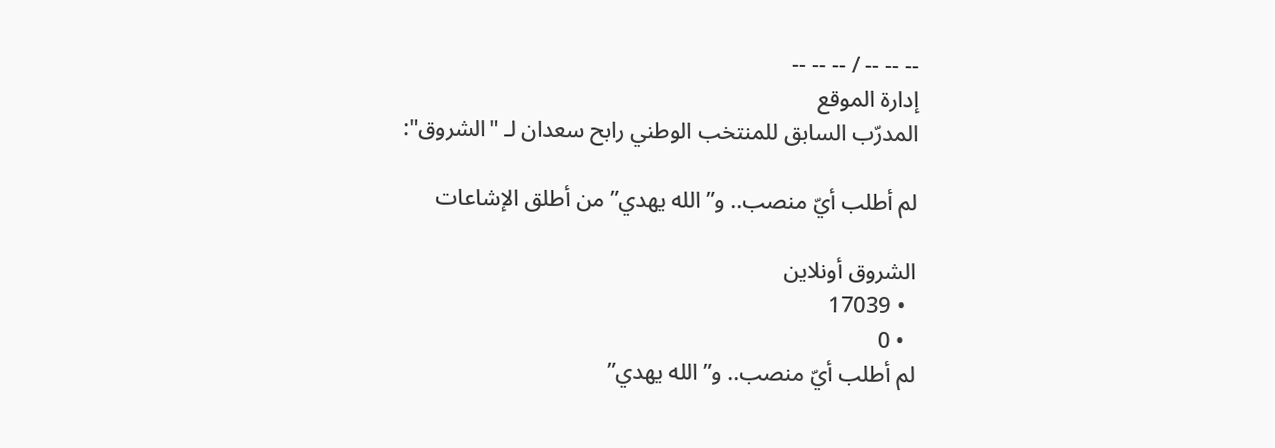-- -- -- / -- -- --
إدارة الموقع
المدرّب السابق للمنتخب الوطني رابح سعدان لـ "الشروق":

لم أطلب أيّ منصب.. و”الله يهدي” من أطلق الإشاعات

الشروق أونلاين
  • 17039
  • 0
لم أطلب أيّ منصب.. و”الله يهدي”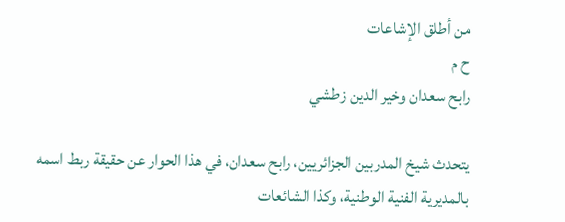من أطلق الإشاعات
ح م
رابح سعدان وخير الدين زطشي

يتحدث شيخ المدربين الجزائريين، رابح سعدان، في هذا الحوار عن حقيقة ربط اسمه بالمديرية الفنية الوطنية، وكذا الشائعات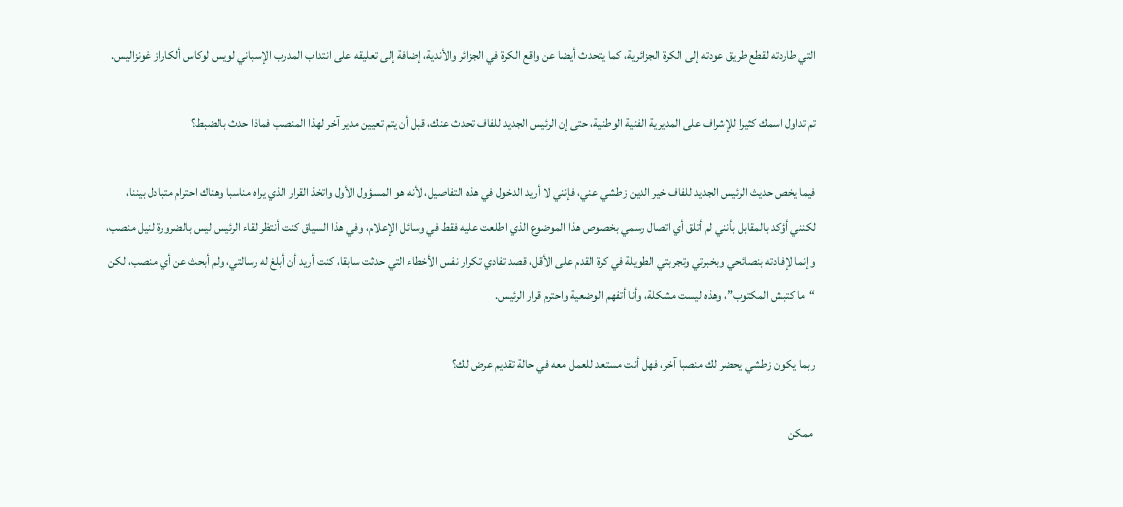التي طاردته لقطع طريق عودته إلى الكرة الجزائرية، كما يتحدث أيضا عن واقع الكرة في الجزائر والأندية، إضافة إلى تعليقه على انتداب المدرب الإسباني لويس لوكاس ألكاراز غونزاليس.

تم تداول اسمك كثيرا للإشراف على المديرية الفنية الوطنية، حتى إن الرئيس الجديد للفاف تحدث عنك، قبل أن يتم تعيين مدير آخر لهذا المنصب فماذا حدث بالضبط؟

فيما يخص حديث الرئيس الجديد للفاف خير الدين زطشي عني، فإنني لا أريد الدخول في هذه التفاصيل، لأنه هو المسؤول الأول واتخذ القرار الذي يراه مناسبا وهناك احترام متبادل بيننا، لكنني أؤكد بالمقابل بأنني لم أتلق أي اتصال رسمي بخصوص هذا الموضوع الذي اطلعت عليه فقط في وسائل الإعلام، وفي هذا السياق كنت أنتظر لقاء الرئيس ليس بالضرورة لنيل منصب، وإنما لإفادته بنصائحي وبخبرتي وتجربتي الطويلة في كرة القدم على الأقل، قصد تفادي تكرار نفس الأخطاء التي حدثت سابقا، كنت أريد أن أبلغ له رسالتي، ولم أبحث عن أي منصب، لكن “ما كتبش المكتوب”، وهذه ليست مشكلة، وأنا أتفهم الوضعية واحترم قرار الرئيس.

ربما يكون زطشي يحضر لك منصبا آخر، فهل أنت مستعد للعمل معه في حالة تقديم عرض لك؟

 ممكن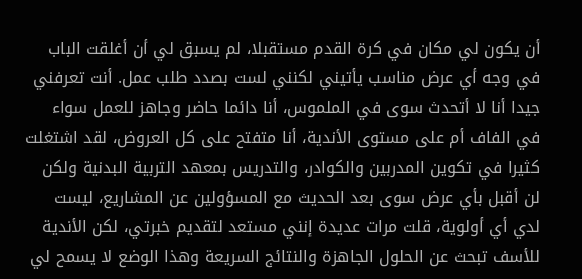أن يكون لي مكان في كرة القدم مستقبلا، لم يسبق لي أن أغلقت الباب في وجه أي عرض مناسب يأتيني لكنني لست بصدد طلب عمل. أنت تعرفني جيدا أنا لا أتحدث سوى في الملموس، أنا دائما حاضر وجاهز للعمل سواء في الفاف أم على مستوى الأندية، أنا متفتح على كل العروض، لقد اشتغلت كثيرا في تكوين المدربين والكوادر، والتدريس بمعهد التربية البدنية ولكن لن أقبل بأي عرض سوى بعد الحديث مع المسؤولين عن المشاريع، ليست لدي أي أولوية، قلت مرات عديدة إنني مستعد لتقديم خبرتي، لكن الأندية للأسف تبحث عن الحلول الجاهزة والنتائج السريعة وهذا الوضع لا يسمح لي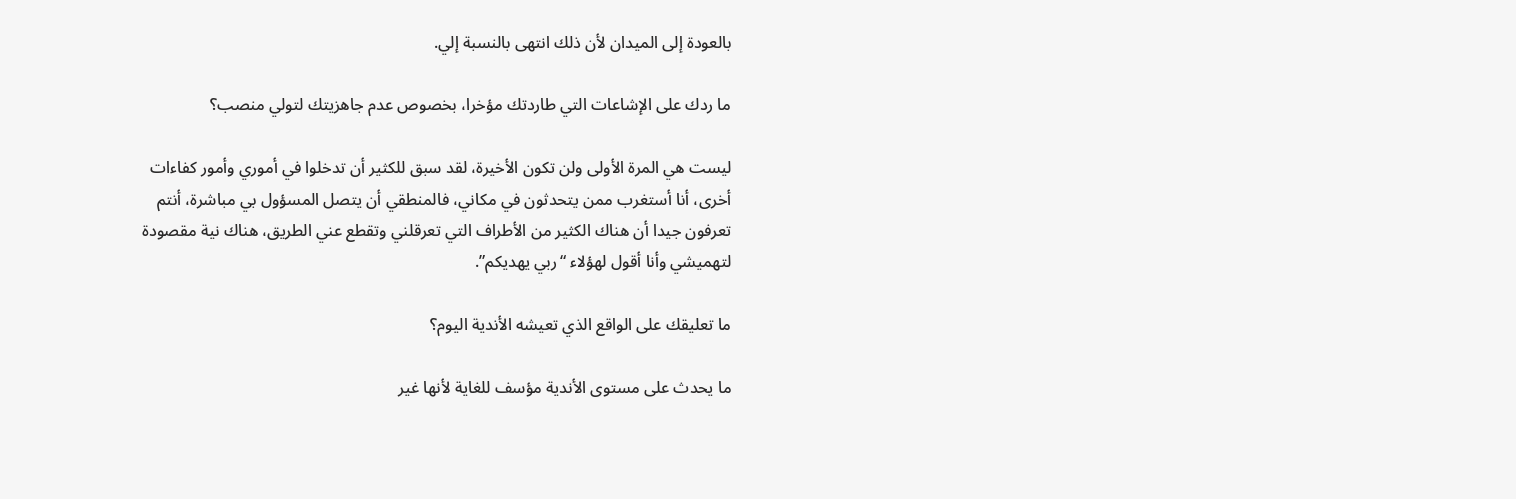بالعودة إلى الميدان لأن ذلك انتهى بالنسبة إلي.

ما ردك على الإشاعات التي طاردتك مؤخرا، بخصوص عدم جاهزيتك لتولي منصب؟

ليست هي المرة الأولى ولن تكون الأخيرة، لقد سبق للكثير أن تدخلوا في أموري وأمور كفاءات أخرى، أنا أستغرب ممن يتحدثون في مكاني، فالمنطقي أن يتصل المسؤول بي مباشرة، أنتم تعرفون جيدا أن هناك الكثير من الأطراف التي تعرقلني وتقطع عني الطريق، هناك نية مقصودة لتهميشي وأنا أقول لهؤلاء “ربي يهديكم”.

ما تعليقك على الواقع الذي تعيشه الأندية اليوم؟

ما يحدث على مستوى الأندية مؤسف للغاية لأنها غير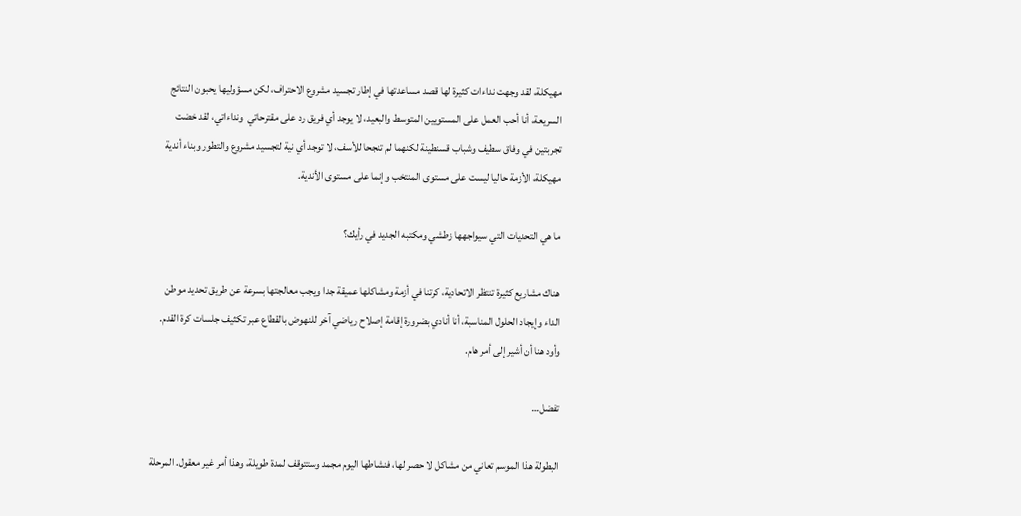مهيكلة، لقد وجهت نداءات كثيرة لها قصد مساعدتها في إطار تجسيد مشروع الاحتراف، لكن مسؤوليها يحبون النتائج السريعة، أنا أحب العمل على المستويين المتوسط والبعيد، لا يوجد أي فريق رد على مقترحاتي  ونداءاتي، لقد خضت تجربتين في وفاق سطيف وشباب قسنطينة لكنهما لم تنجحا للأسف، لا توجد أي نية لتجسيد مشروع والتطور وبناء أندية مهيكلة، الأزمة حاليا ليست على مستوى المنتخب وإنما على مستوى الأندية.

ما هي التحديات التي سيواجهها زطشي ومكتبه الجديد في رأيك؟

هناك مشاريع كثيرة تنتظر الاتحادية، كرتنا في أزمة ومشاكلها عميقة جدا ويجب معالجتها بسرعة عن طريق تحديد موطن الداء وإيجاد الحلول المناسبة، أنا أنادي بضرورة إقامة إصلاح رياضي آخر للنهوض بالقطاع عبر تكثيف جلسات كرة القدم. وأود هنا أن أشير إلى أمر هام.

تفضل…

البطولة هذا الموسم تعاني من مشاكل لا حصر لها، فنشاطها اليوم مجمد وستتوقف لمدة طويلة، وهذا أمر غير معقول. المرحلة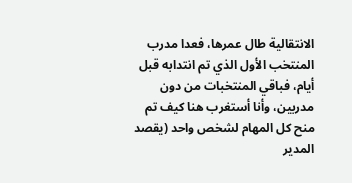الانتقالية طال عمرها، فعدا مدرب المنتخب الأول الذي تم انتدابه قبل أيام، فباقي المنتخبات من دون مدربين، وأنا أستغرب هنا كيف تم منح كل المهام لشخص واحد (يقصد المدير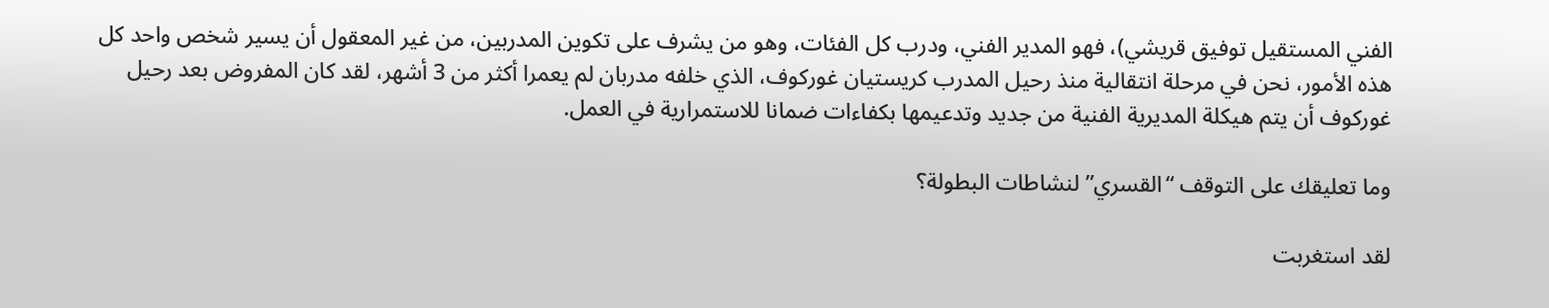الفني المستقيل توفيق قريشي)، فهو المدير الفني، ودرب كل الفئات، وهو من يشرف على تكوين المدربين، من غير المعقول أن يسير شخص واحد كل هذه الأمور، نحن في مرحلة انتقالية منذ رحيل المدرب كريستيان غوركوف، الذي خلفه مدربان لم يعمرا أكثر من 3 أشهر، لقد كان المفروض بعد رحيل غوركوف أن يتم هيكلة المديرية الفنية من جديد وتدعيمها بكفاءات ضمانا للاستمرارية في العمل.

وما تعليقك على التوقف “القسري” لنشاطات البطولة؟

لقد استغربت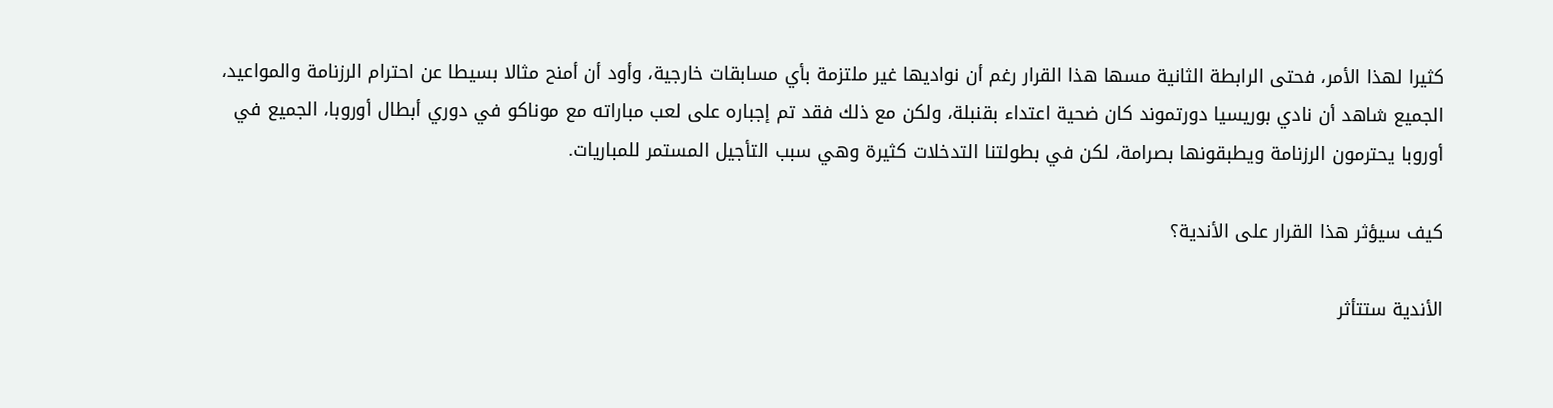كثيرا لهذا الأمر، فحتى الرابطة الثانية مسها هذا القرار رغم أن نواديها غير ملتزمة بأي مسابقات خارجية، وأود أن أمنح مثالا بسيطا عن احترام الرزنامة والمواعيد، الجميع شاهد أن نادي بوريسيا دورتموند كان ضحية اعتداء بقنبلة، ولكن مع ذلك فقد تم إجباره على لعب مباراته مع موناكو في دوري أبطال أوروبا، الجميع في أوروبا يحترمون الرزنامة ويطبقونها بصرامة، لكن في بطولتنا التدخلات كثيرة وهي سبب التأجيل المستمر للمباريات.

كيف سيؤثر هذا القرار على الأندية؟

الأندية ستتأثر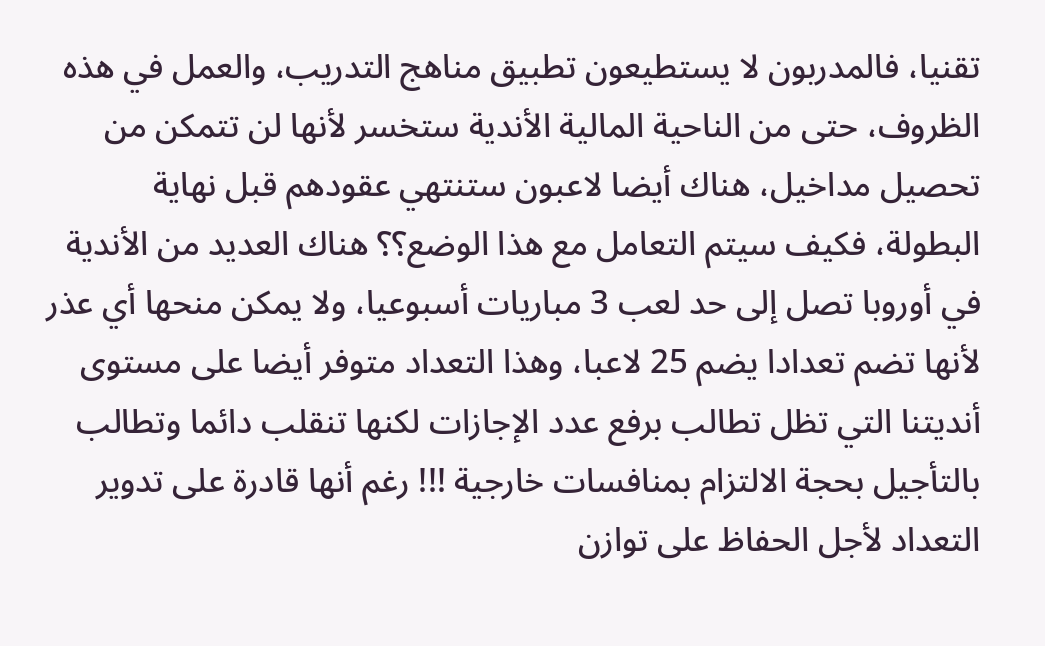تقنيا، فالمدربون لا يستطيعون تطبيق مناهج التدريب، والعمل في هذه الظروف، حتى من الناحية المالية الأندية ستخسر لأنها لن تتمكن من تحصيل مداخيل، هناك أيضا لاعبون ستنتهي عقودهم قبل نهاية البطولة، فكيف سيتم التعامل مع هذا الوضع؟؟ هناك العديد من الأندية في أوروبا تصل إلى حد لعب 3 مباريات أسبوعيا، ولا يمكن منحها أي عذر لأنها تضم تعدادا يضم 25 لاعبا، وهذا التعداد متوفر أيضا على مستوى أنديتنا التي تظل تطالب برفع عدد الإجازات لكنها تنقلب دائما وتطالب بالتأجيل بحجة الالتزام بمنافسات خارجية !!! رغم أنها قادرة على تدوير التعداد لأجل الحفاظ على توازن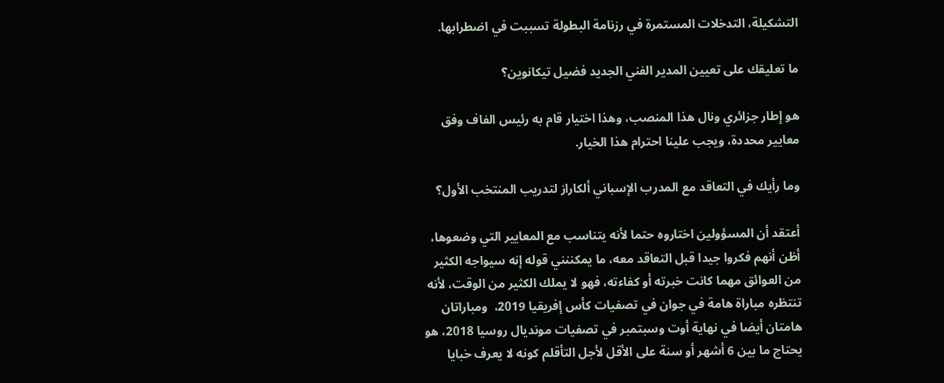التشكيلة، التدخلات المستمرة في رزنامة البطولة تسببت في اضطرابها.

ما تعليقك على تعيين المدير الفني الجديد فضيل تيكانوين؟

هو إطار جزائري ونال هذا المنصب، وهذا اختيار قام به رئيس الفاف وفق معايير محددة، ويجب علينا احترام هذا الخيار.

وما رأيك في التعاقد مع المدرب الإسباني ألكاراز لتدريب المنتخب الأول؟

أعتقد أن المسؤولين اختاروه حتما لأنه يتناسب مع المعايير التي وضعوها، أظن أنهم فكروا جيدا قبل التعاقد معه، ما يمكننني قوله إنه سيواجه الكثير من العوائق مهما كانت خبرته أو كفاءته، فهو لا يملك الكثير من الوقت، لأنه تنتظره مباراة هامة في جوان في تصفيات كأس إفريقيا 2019،  ومباراتان هامتان أيضا في نهاية أوت وسبتمبر في تصفيات مونديال روسيا 2018، هو يحتاج ما بين 6 أشهر أو سنة على الأقل لأجل التأقلم كونه لا يعرف خبايا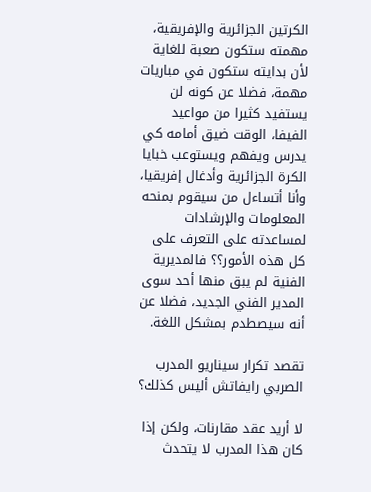الكرتين الجزائرية والإفريقية، مهمته ستكون صعبة للغاية لأن بدايته ستكون في مباريات مهمة، فضلا عن كونه لن يستفيد كثيرا من مواعيد الفيفا، الوقت ضيق أمامه كي يدرس ويفهم ويستوعب خبايا الكرة الجزائرية وأدغال إفريقيا، وأنا أتساءل من سيقوم بمنحه المعلومات والإرشادات لمساعدته على التعرف على كل هذه الأمور؟؟ فالمديرية الفنية لم يبق منها أحد سوى المدير الفني الجديد، فضلا عن أنه سيصطدم بمشكل اللغة.

تقصد تكرار سيناريو المدرب الصربي رايفاتش أليس كذلك؟

لا أريد عقد مقارنات، ولكن إذا كان هذا المدرب لا يتحدث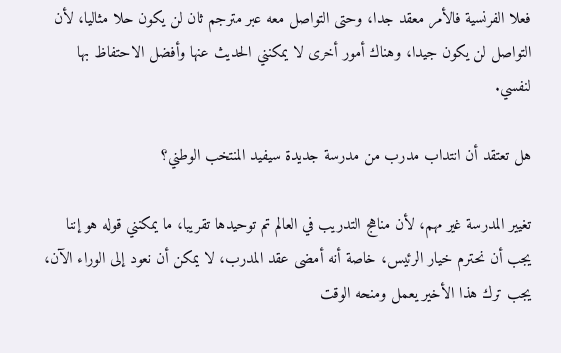فعلا الفرنسية فالأمر معقد جدا، وحتى التواصل معه عبر مترجم ثان لن يكون حلا مثاليا، لأن التواصل لن يكون جيدا، وهناك أمور أخرى لا يمكنني الحديث عنها وأفضل الاحتفاظ بها لنفسي.

هل تعتقد أن انتداب مدرب من مدرسة جديدة سيفيد المنتخب الوطني؟

تغيير المدرسة غير مهم، لأن مناهج التدريب في العالم تم توحيدها تقريبا، ما يمكنني قوله هو إننا يجب أن نحترم خيار الرئيس، خاصة أنه أمضى عقد المدرب، لا يمكن أن نعود إلى الوراء الآن، يجب ترك هذا الأخير يعمل ومنحه الوقت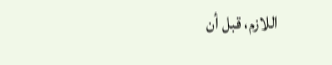اللازم، قبل أن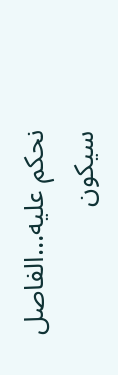نحكم عليه…الفاصل سيكون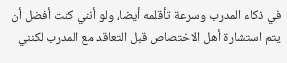في ذكاء المدرب وسرعة تأقلمه أيضا، ولو أنني كنت أفضل أن يتم استشارة أهل الاختصاص قبل التعاقد مع المدرب لكنني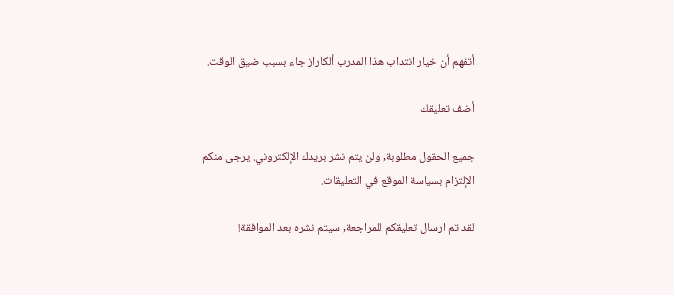أتفهم أن خيار انتداب هذا المدرب ألكاراز جاء بسبب ضيق الوقت.

أضف تعليقك

جميع الحقول مطلوبة, ولن يتم نشر بريدك الإلكتروني. يرجى منكم الإلتزام بسياسة الموقع في التعليقات.

لقد تم ارسال تعليقكم للمراجعة, سيتم نشره بعد الموافقة!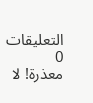التعليقات
0
معذرة! لا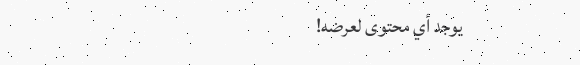يوجد أي محتوى لعرضه!